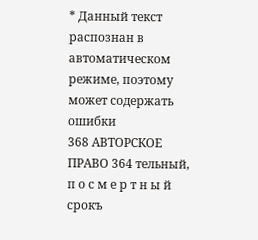* Данный текст распознан в автоматическом режиме, поэтому может содержать ошибки
368 АВТОРСКОЕ ПРАВО 364 тельный, п о с м е р т н ы й срокъ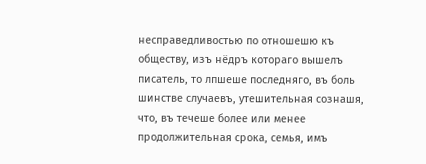несправедливостью по отношешю къ обществу, изъ нёдръ котораго вышелъ писатель, то лпшеше последняго, въ боль шинстве случаевъ, утешительная сознашя, что, въ течеше более или менее продолжительная срока, семья, имъ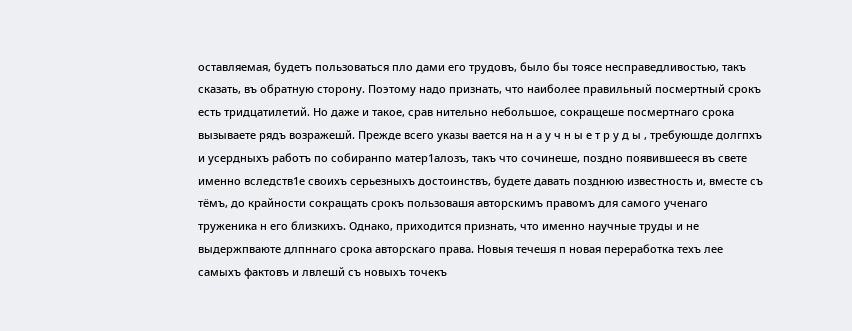оставляемая, будетъ пользоваться пло дами его трудовъ, было бы тоясе несправедливостью, такъ сказать, въ обратную сторону. Поэтому надо признать, что наиболее правильный посмертный срокъ есть тридцатилетий. Но даже и такое, срав нительно небольшое, сокращеше посмертнаго срока вызываете рядъ возражешй. Прежде всего указы вается на н а у ч н ы е т р у д ы , требуюшде долгпхъ и усердныхъ работъ по собиранпо матер1алозъ, такъ что сочинеше, поздно появившееся въ свете именно вследств1е своихъ серьезныхъ достоинствъ, будете давать позднюю известность и, вместе съ тёмъ, до крайности сокращать срокъ пользовашя авторскимъ правомъ для самого ученаго труженика н его близкихъ. Однако, приходится признать, что именно научные труды и не выдержпваюте длпннаго срока авторскаго права. Новыя течешя п новая переработка техъ лее самыхъ фактовъ и лвлешй съ новыхъ точекъ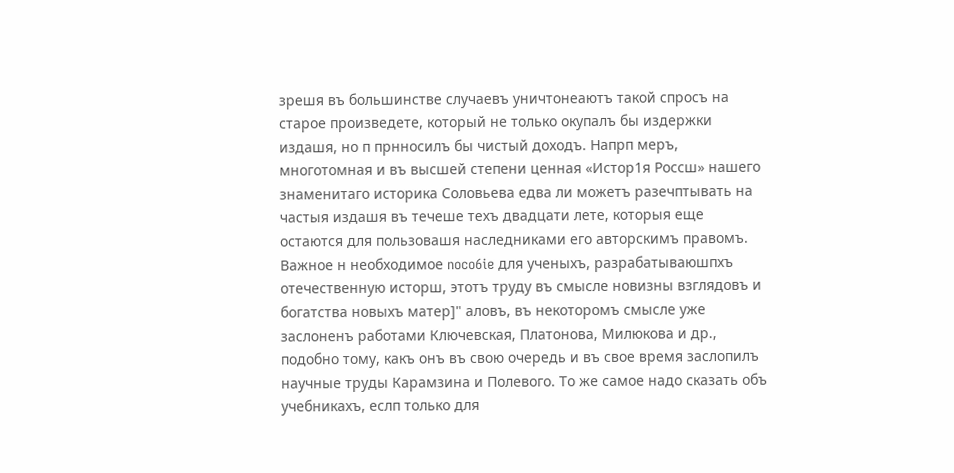зрешя въ большинстве случаевъ уничтонеаютъ такой спросъ на старое произведете, который не только окупалъ бы издержки издашя, но п прнносилъ бы чистый доходъ. Напрп меръ, многотомная и въ высшей степени ценная «Истор1я Россш» нашего знаменитаго историка Соловьева едва ли можетъ разечптывать на частыя издашя въ течеше техъ двадцати лете, которыя еще остаются для пользовашя наследниками его авторскимъ правомъ. Важное н необходимое noco6ie для ученыхъ, разрабатываюшпхъ отечественную исторш, этотъ труду въ смысле новизны взглядовъ и богатства новыхъ матер]" аловъ, въ некоторомъ смысле уже заслоненъ работами Ключевская, Платонова, Милюкова и др., подобно тому, какъ онъ въ свою очередь и въ свое время заслопилъ научные труды Карамзина и Полевого. То же самое надо сказать объ учебникахъ, еслп только для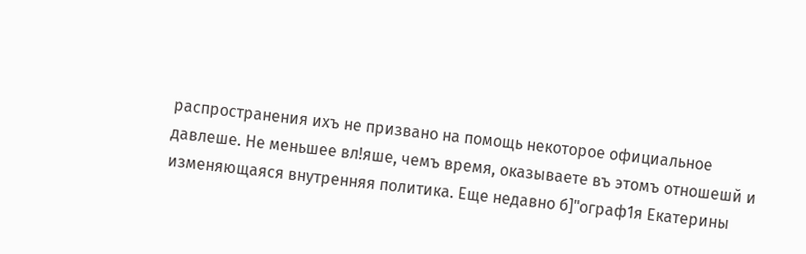распространения ихъ не призвано на помощь некоторое официальное давлеше. Не меньшее вл!яше, чемъ время, оказываете въ этомъ отношешй и изменяющаяся внутренняя политика. Еще недавно б]"ограф1я Екатерины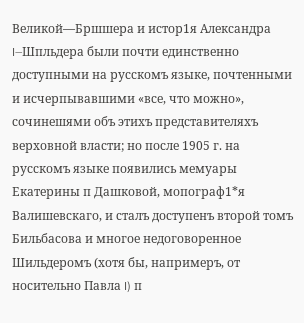Великой—Бршшера и истор1я Александра I—Шпльдера были почти единственно доступными на русскомъ языке, почтенными и исчерпывавшими «все, что можно», сочинешями объ этихъ представителяхъ верховной власти; но после 1905 г. на русскомъ языке появились мемуары Екатерины п Дашковой, мопограф1*я Валишевскаго, и сталъ доступенъ второй томъ Бильбасова и многое недоговоренное Шильдеромъ (хотя бы, напримеръ, от носительно Павла I) п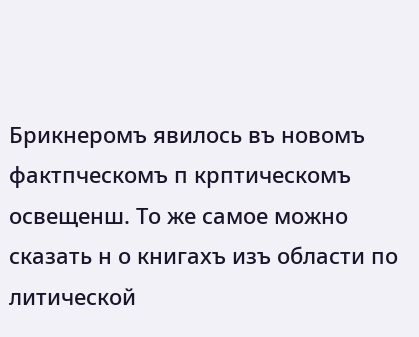Брикнеромъ явилось въ новомъ фактпческомъ п крптическомъ освещенш. То же самое можно сказать н о книгахъ изъ области по литической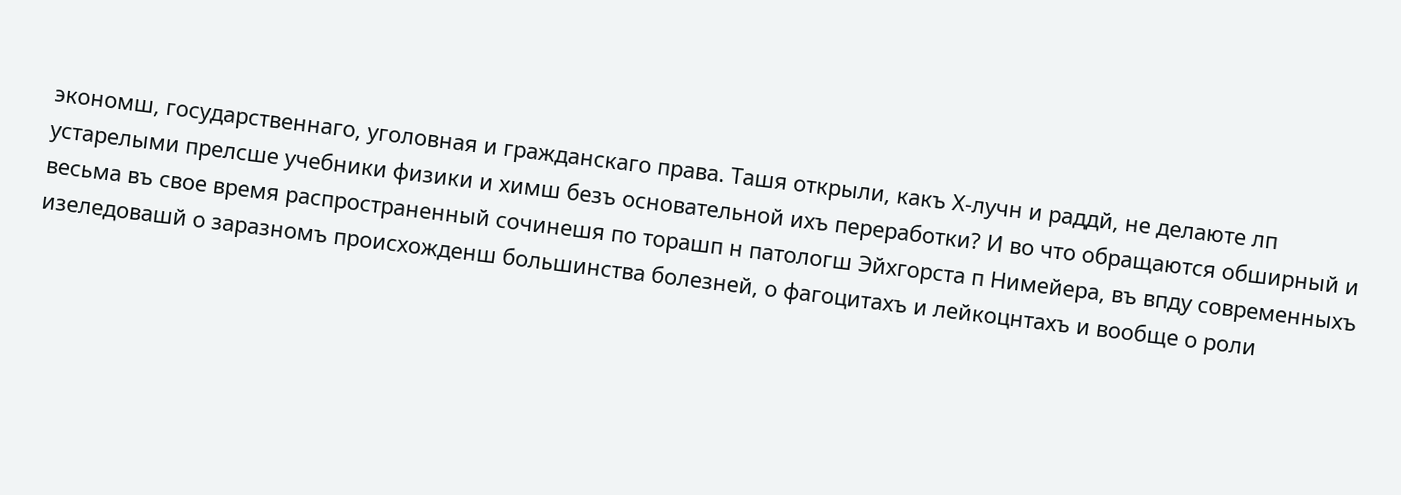экономш, государственнаго, уголовная и гражданскаго права. Ташя открыли, какъ Х-лучн и раддй, не делаюте лп устарелыми прелсше учебники физики и химш безъ основательной ихъ переработки? И во что обращаются обширный и весьма въ свое время распространенный сочинешя по торашп н патологш Эйхгорста п Нимейера, въ впду современныхъ изеледовашй о заразномъ происхожденш большинства болезней, о фагоцитахъ и лейкоцнтахъ и вообще о роли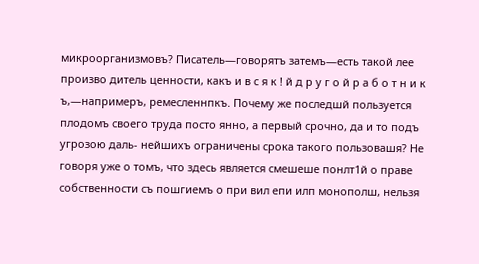микроорганизмовъ? Писатель—говорятъ затемъ—есть такой лее произво дитель ценности, какъ и в с я к ! й д р у г о й р а б о т н и к ъ,—напримеръ, ремесленнпкъ. Почему же последшй пользуется плодомъ своего труда посто янно, а первый срочно, да и то подъ угрозою даль- нейшихъ ограничены срока такого пользовашя? Не говоря уже о томъ, что здесь является смешеше понлт1й о праве собственности съ пошгиемъ о при вил епи илп монополш, нельзя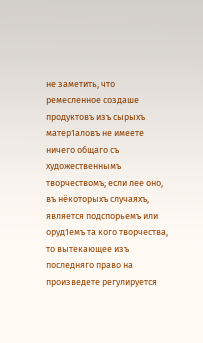не заметить, что ремесленное создаше продуктовъ изъ сырыхъ матер1аловъ не имеете ничего общаго съ художественнымъ творчествомъ; если лее оно, въ нёкоторыхъ случаяхъ, является подспорьемъ или оруд1емъ та кого творчества, то вытекающее изъ последняго право на произведете регулируется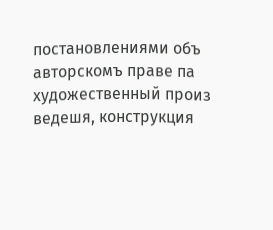постановлениями объ авторскомъ праве па художественный произ ведешя, конструкция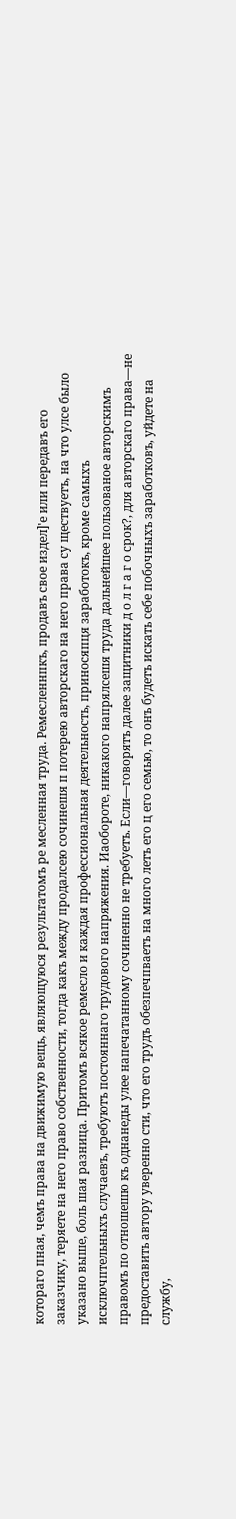котораго пная, чемъ права на движимую вещь, являющуюся результатомъ ре месленная труда. Ремесленнпкъ, продавъ свое издел]'е или передавъ его заказчику, теряете на него право собственности, тогда какъ между продалсею сочинешя п потерею авторскаго на него права су ществуетъ, на что улсе было указано выше, боль шая разница. Притомъ всякое ремесло и каждая профессиональная деятельность, приносяпця заработокъ, кроме самыхъ исключптельныхъ случаевъ, требуютъ постояннаго трудового напряжения. Иаобороте, никакого напрялсешя труда дальнейшее пользованое авторскимъ правомъ по отношешю къ однанеды улее напечатанному сочиненно не требуетъ. Если—говорятъ далее защитники д о л г а г о срок?, для авторскаго права—не предоставить автору уверенно сти, что его трудъ обезпечпваетъ на много летъ его ц его семью, то онъ будетъ искать себе побочныхъ заработковъ, уйдете на службу,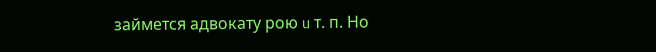займется адвокату рою u т. п. Но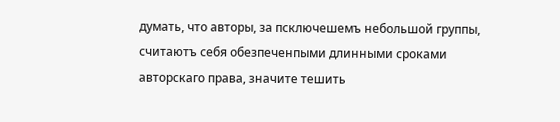думать, что авторы, за псключешемъ небольшой группы, считаютъ себя обезпеченпыми длинными сроками авторскаго права, значите тешить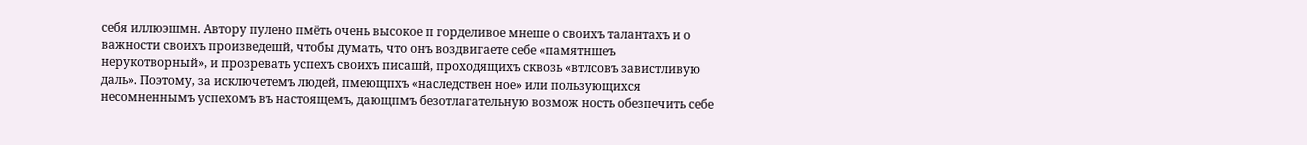себя иллюэшмн. Автору пулено пмёть очень высокое п горделивое мнеше о своихъ талантахъ и о важности своихъ произведешй, чтобы думать, что онъ воздвигаете себе «памятншеъ нерукотворный», и прозревать успехъ своихъ писашй, проходящихъ сквозь «втлсовъ завистливую даль». Поэтому, за исключетемъ людей, пмеющпхъ «наследствен ное» или пользующихся несомненнымъ успехомъ въ настоящемъ, дающпмъ безотлагательную возмож ность обезпечить себе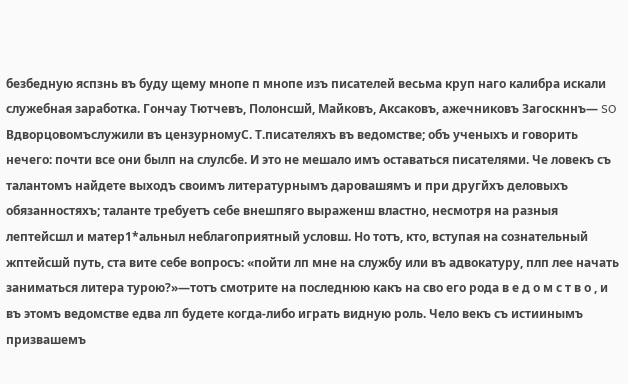безбедную яспзнь въ буду щему мнопе п мнопе изъ писателей весьма круп наго калибра искали служебная заработка. Гончаy Тютчевъ, Полонсшй, Майковъ, Аксаковъ, ажечниковъ Загоскннъ— SO Bдворцовомъслужили въ цензурномуС. Т.писателяхъ въ ведомстве; объ ученыхъ и говорить нечего: почти все они былп на слулсбе. И это не мешало имъ оставаться писателями. Че ловекъ съ талантомъ найдете выходъ своимъ литературнымъ даровашямъ и при другйхъ деловыхъ обязанностяхъ; таланте требуетъ себе внешпяго выраженш властно, несмотря на разныя лептейсшл и матер1*альныл неблагоприятный условш. Но тотъ, кто, вступая на сознательный жптейсшй путь, ста вите себе вопросъ: «пойти лп мне на службу или въ адвокатуру, плп лее начать заниматься литера турою?»—тотъ смотрите на последнюю какъ на сво его рода в е д о м с т в о , и въ этомъ ведомстве едва лп будете когда-либо играть видную роль. Чело векъ съ истиинымъ призвашемъ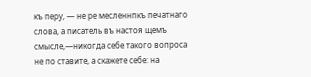къ перу, — не ре месленнпкъ печатнаго слова, а писатель въ настоя щемъ смысле,—никогда себе такого вопроса не по ставите, а скажете себе: на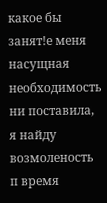какое бы занят!е меня насущная необходимость ни поставила, я найду возмоленость п время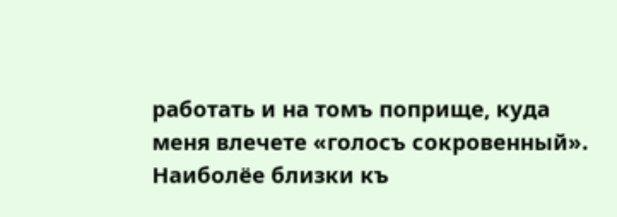работать и на томъ поприще, куда меня влечете «голосъ сокровенный». Наиболёе близки къ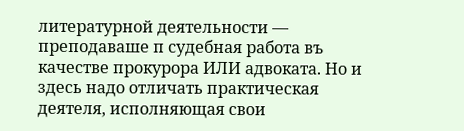литературной деятельности — преподаваше п судебная работа въ качестве прокурора ИЛИ адвоката. Но и здесь надо отличать практическая деятеля, исполняющая свои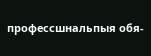профессшнальпыя обя-